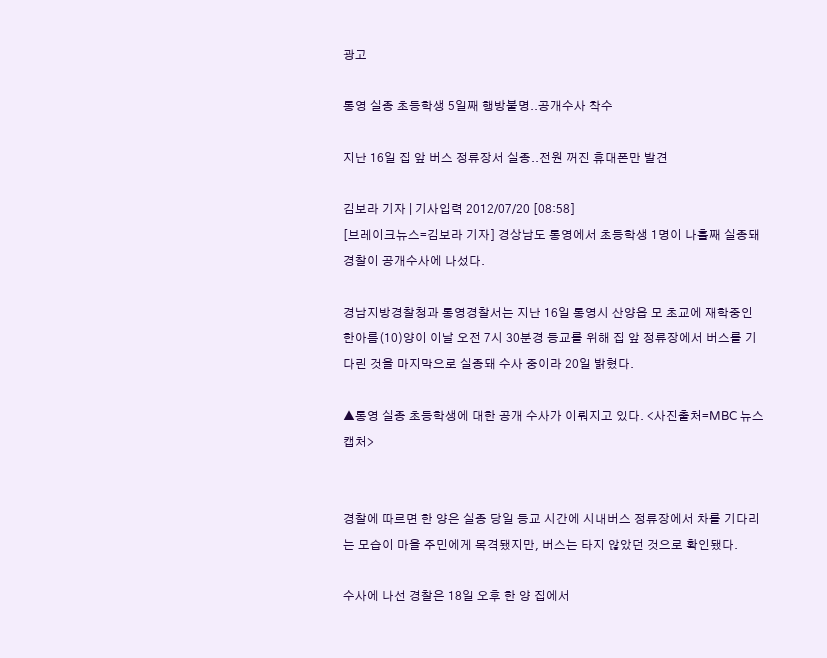광고

통영 실종 초등학생 5일째 행방불명..공개수사 착수

지난 16일 집 앞 버스 정류장서 실종..전원 꺼진 휴대폰만 발견

김보라 기자 | 기사입력 2012/07/20 [08:58]
[브레이크뉴스=김보라 기자] 경상남도 통영에서 초등학생 1명이 나흘째 실종돼 경찰이 공개수사에 나섰다.

경남지방경찰청과 통영경찰서는 지난 16일 통영시 산양읍 모 초교에 재학중인 한아름(10)양이 이날 오전 7시 30분경 등교를 위해 집 앞 정류장에서 버스를 기다린 것을 마지막으로 실종돼 수사 중이라 20일 밝혔다.

▲통영 실종 초등학생에 대한 공개 수사가 이뤄지고 있다. <사진출처=MBC 뉴스 캡처>


경찰에 따르면 한 양은 실종 당일 등교 시간에 시내버스 정류장에서 차를 기다리는 모습이 마을 주민에게 목격됐지만, 버스는 타지 않았던 것으로 확인됐다.

수사에 나선 경찰은 18일 오후 한 양 집에서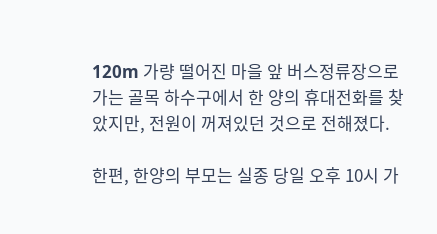120m 가량 떨어진 마을 앞 버스정류장으로 가는 골목 하수구에서 한 양의 휴대전화를 찾았지만, 전원이 꺼져있던 것으로 전해졌다.

한편, 한양의 부모는 실종 당일 오후 10시 가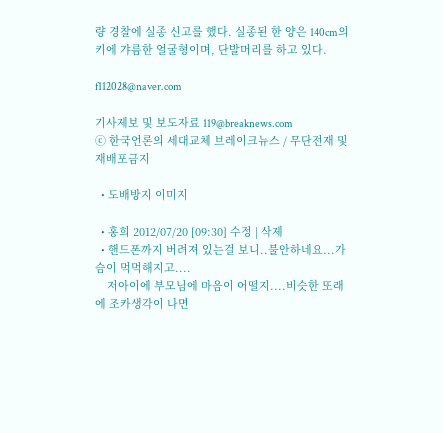량 경찰에 실종 신고를 했다. 실종된 한 양은 140cm의 키에 갸름한 얼굴형이며, 단발머리를 하고 있다.

f112028@naver.com

기사제보 및 보도자료 119@breaknews.com
ⓒ 한국언론의 세대교체 브레이크뉴스 / 무단전재 및 재배포금지

  • 도배방지 이미지

  • 홍희 2012/07/20 [09:30] 수정 | 삭제
  • 핸드폰까지 버려져 있는걸 보니..불안하네요...가슴이 먹먹해지고....
    저아이에 부모님에 마음이 어떨지....비슷한 또래에 조카생각이 나면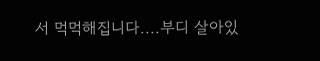서 먹먹해집니다....부디 살아있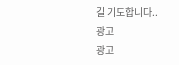길 기도합니다..
광고
광고